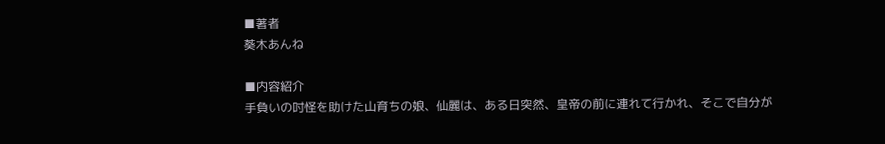■著者
葵木あんね

■内容紹介
手負いの吋怪を助けた山育ちの娘、仙麗は、ある日突然、皇帝の前に連れて行かれ、そこで自分が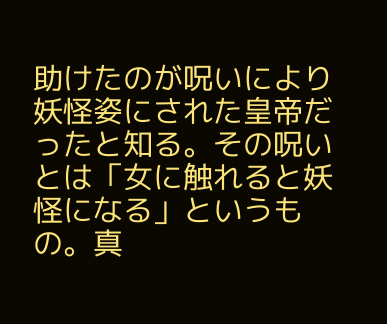助けたのが呪いにより妖怪姿にされた皇帝だったと知る。その呪いとは「女に触れると妖怪になる」というもの。真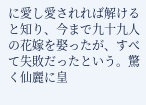に愛し愛されれば解けると知り、今まで九十九人の花嫁を娶ったが、すべて失敗だったという。驚く仙麗に皇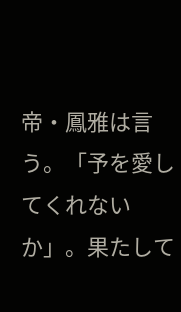帝・鳳雅は言う。「予を愛してくれないか」。果たして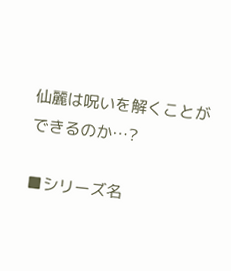仙麗は呪いを解くことができるのか…?

■シリーズ名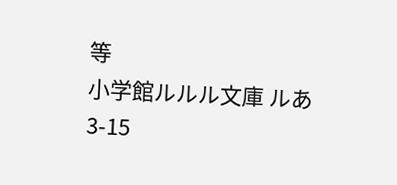等
小学館ルルル文庫 ルあ3-15